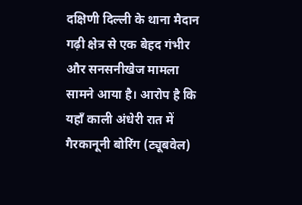दक्षिणी दिल्ली के थाना मैदान गढ़ी क्षेत्र से एक बेहद गंभीर और सनसनीखेज मामला सामने आया है। आरोप है कि यहाँ काली अंधेरी रात में गैरकानूनी बोरिंग (ट्यूबवेल)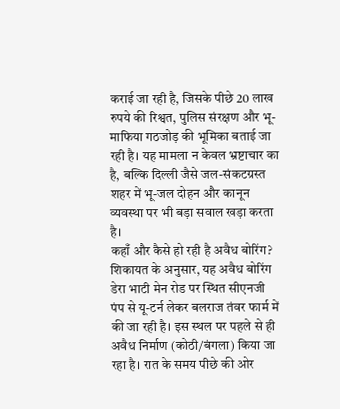कराई जा रही है, जिसके पीछे 20 लाख रुपये की रिश्वत, पुलिस संरक्षण और भू-माफिया गठजोड़ की भूमिका बताई जा रही है। यह मामला न केवल भ्रष्टाचार का है, बल्कि दिल्ली जैसे जल-संकटग्रस्त शहर में भू-जल दोहन और कानून व्यवस्था पर भी बड़ा सवाल खड़ा करता है।
कहाँ और कैसे हो रही है अवैध बोरिंग?
शिकायत के अनुसार, यह अवैध बोरिंग डेरा भाटी मेन रोड पर स्थित सीएनजी पंप से यू-टर्न लेकर बलराज तंवर फार्म में की जा रही है। इस स्थल पर पहले से ही अवैध निर्माण (कोठी/बंगला) किया जा रहा है। रात के समय पीछे की ओर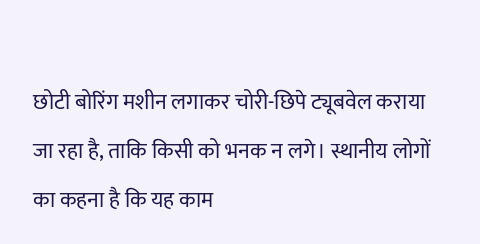छोटी बोरिंग मशीन लगाकर चोरी-छिपे ट्यूबवेल कराया जा रहा है, ताकि किसी को भनक न लगे। स्थानीय लोगों का कहना है कि यह काम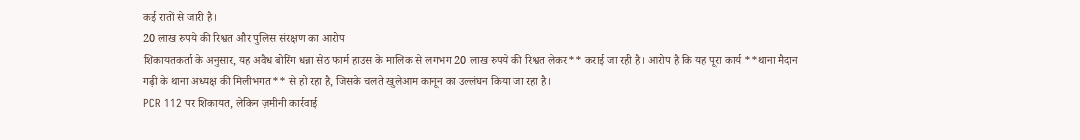कई रातों से जारी है।
20 लाख रुपये की रिश्वत और पुलिस संरक्षण का आरोप
शिकायतकर्ता के अनुसार, यह अवैध बोरिंग धन्ना सेठ फार्म हाउस के मालिक से लगभग 20 लाख रुपये की रिश्वत लेकर** कराई जा रही है। आरोप है कि यह पूरा कार्य **थाना मैदान गढ़ी के थाना अध्यक्ष की मिलीभगत** से हो रहा है, जिसके चलते खुलेआम कानून का उल्लंघन किया जा रहा है।
PCR 112 पर शिकायत, लेकिन ज़मीनी कार्रवाई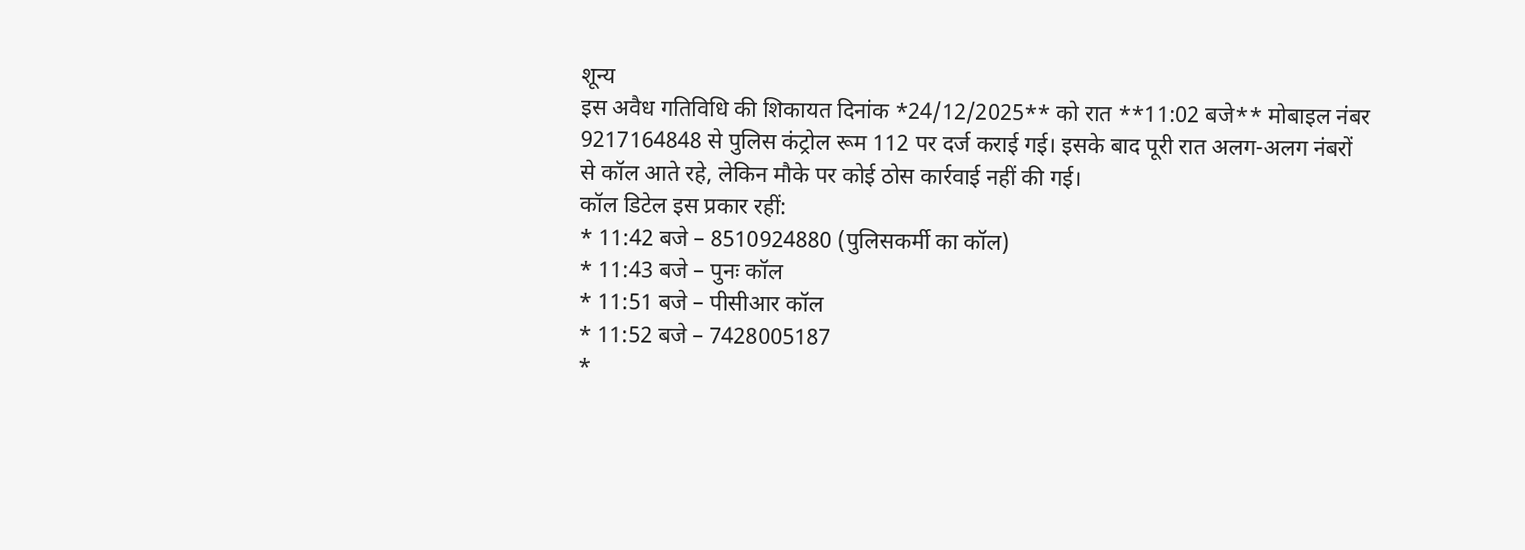शून्य
इस अवैध गतिविधि की शिकायत दिनांक *24/12/2025** को रात **11:02 बजे** मोबाइल नंबर 9217164848 से पुलिस कंट्रोल रूम 112 पर दर्ज कराई गई। इसके बाद पूरी रात अलग-अलग नंबरों से कॉल आते रहे, लेकिन मौके पर कोई ठोस कार्रवाई नहीं की गई।
कॉल डिटेल इस प्रकार रहीं:
* 11:42 बजे – 8510924880 (पुलिसकर्मी का कॉल)
* 11:43 बजे – पुनः कॉल
* 11:51 बजे – पीसीआर कॉल
* 11:52 बजे – 7428005187
*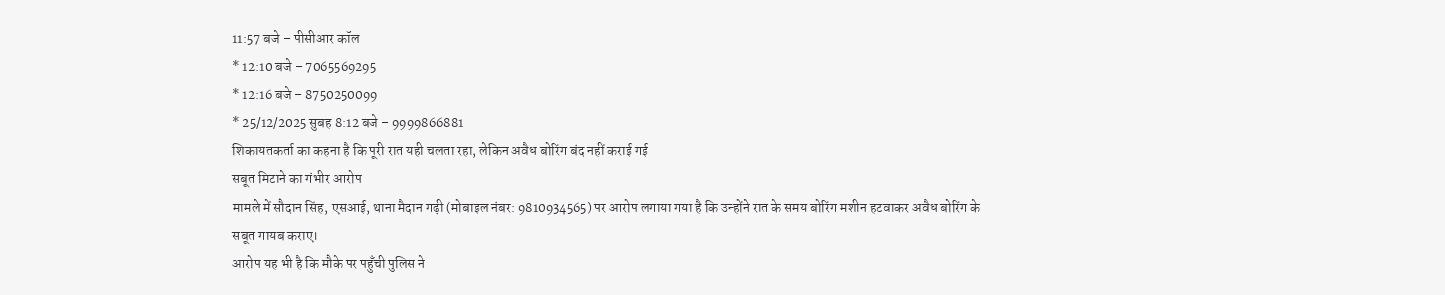11:57 बजे – पीसीआर कॉल
* 12:10 बजे – 7065569295
* 12:16 बजे – 8750250099
* 25/12/2025 सुबह 8:12 बजे – 9999866881
शिकायतकर्ता का कहना है कि पूरी रात यही चलता रहा, लेकिन अवैध बोरिंग बंद नहीं कराई गई
सबूत मिटाने का गंभीर आरोप
मामले में सौदान सिंह, एसआई, थाना मैदान गढ़ी (मोबाइल नंबर: 9810934565) पर आरोप लगाया गया है कि उन्होंने रात के समय बोरिंग मशीन हटवाकर अवैध बोरिंग के सबूत गायब कराए।
आरोप यह भी है कि मौके पर पहुँची पुलिस ने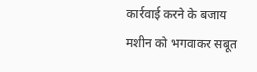कार्रवाई करने के बजाय मशीन को भगवाकर सबूत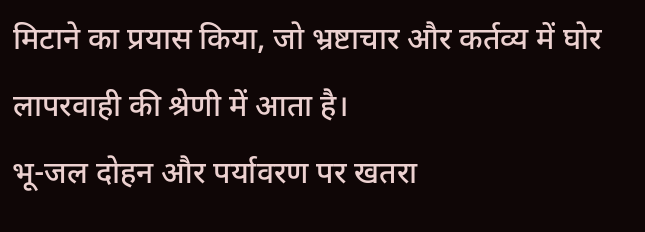मिटाने का प्रयास किया, जो भ्रष्टाचार और कर्तव्य में घोर लापरवाही की श्रेणी में आता है।
भू-जल दोहन और पर्यावरण पर खतरा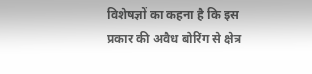विशेषज्ञों का कहना है कि इस प्रकार की अवैध बोरिंग से क्षेत्र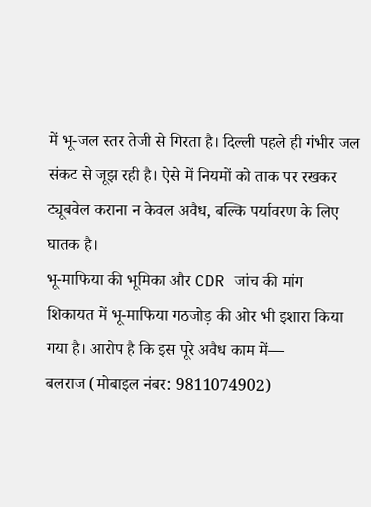में भू-जल स्तर तेजी से गिरता है। दिल्ली पहले ही गंभीर जल संकट से जूझ रही है। ऐसे में नियमों को ताक पर रखकर ट्यूबवेल कराना न केवल अवैध, बल्कि पर्यावरण के लिए घातक है।
भू-माफिया की भूमिका और CDR जांच की मांग
शिकायत में भू-माफिया गठजोड़ की ओर भी इशारा किया गया है। आरोप है कि इस पूरे अवैध काम में—
बलराज (मोबाइल नंबर: 9811074902)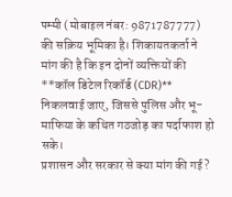पम्मी (मोबाइल नंबर: 9871787777)
की सक्रिय भूमिका है। शिकायतकर्ता ने मांग की है कि इन दोनों व्यक्तियों की **कॉल डिटेल रिकॉर्ड (CDR)** निकलवाई जाए, जिससे पुलिस और भू-माफिया के कथित गठजोड़ का पर्दाफाश हो सके।
प्रशासन और सरकार से क्या मांग की गई?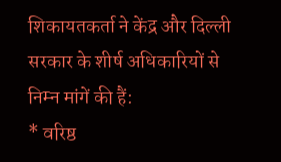शिकायतकर्ता ने केंद्र और दिल्ली सरकार के शीर्ष अधिकारियों से निम्न मांगें की हैं:
* वरिष्ठ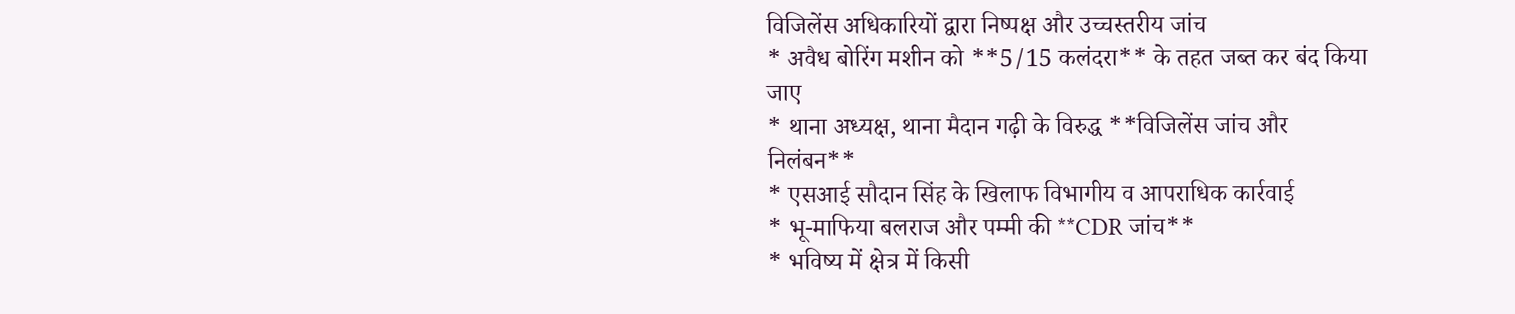विजिलेंस अधिकारियों द्वारा निष्पक्ष और उच्चस्तरीय जांच
* अवैध बोरिंग मशीन को **5/15 कलंदरा** के तहत जब्त कर बंद किया जाए
* थाना अध्यक्ष, थाना मैदान गढ़ी के विरुद्ध **विजिलेंस जांच और निलंबन**
* एसआई सौदान सिंह के खिलाफ विभागीय व आपराधिक कार्रवाई
* भू-माफिया बलराज और पम्मी की **CDR जांच**
* भविष्य में क्षेत्र में किसी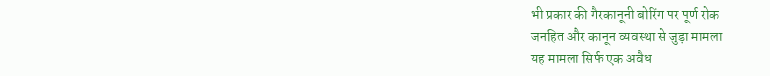भी प्रकार की गैरकानूनी बोरिंग पर पूर्ण रोक
जनहित और कानून व्यवस्था से जुड़ा मामला
यह मामला सिर्फ एक अवैध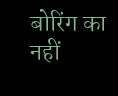बोरिंग का नहीं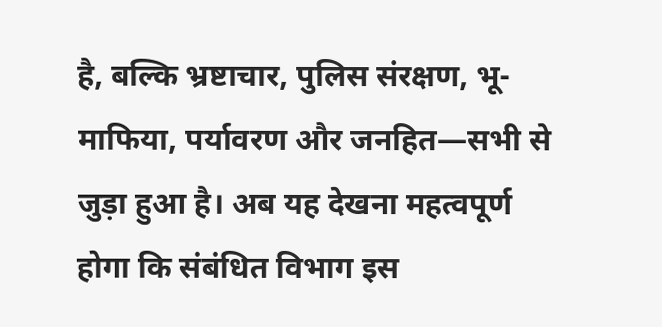है, बल्कि भ्रष्टाचार, पुलिस संरक्षण, भू-माफिया, पर्यावरण और जनहित—सभी से जुड़ा हुआ है। अब यह देखना महत्वपूर्ण होगा कि संबंधित विभाग इस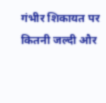गंभीर शिकायत पर कितनी जल्दी और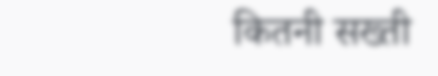कितनी सख्ती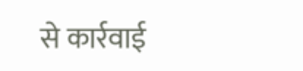से कार्रवाई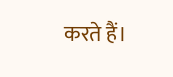करते हैं।